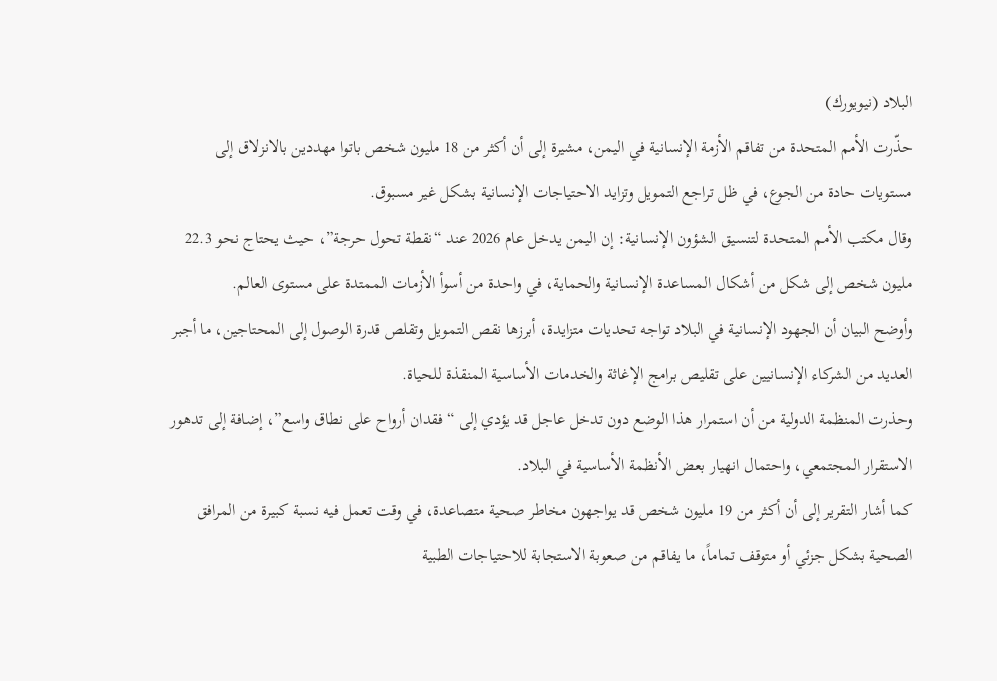البلاد (نيويورك)
حذّرت الأمم المتحدة من تفاقم الأزمة الإنسانية في اليمن، مشيرة إلى أن أكثر من 18 مليون شخص باتوا مهددين بالانزلاق إلى مستويات حادة من الجوع، في ظل تراجع التمويل وتزايد الاحتياجات الإنسانية بشكل غير مسبوق.
وقال مكتب الأمم المتحدة لتنسيق الشؤون الإنسانية: إن اليمن يدخل عام 2026 عند “نقطة تحول حرجة”، حيث يحتاج نحو 22.3 مليون شخص إلى شكل من أشكال المساعدة الإنسانية والحماية، في واحدة من أسوأ الأزمات الممتدة على مستوى العالم.
وأوضح البيان أن الجهود الإنسانية في البلاد تواجه تحديات متزايدة، أبرزها نقص التمويل وتقلص قدرة الوصول إلى المحتاجين، ما أجبر العديد من الشركاء الإنسانيين على تقليص برامج الإغاثة والخدمات الأساسية المنقذة للحياة.
وحذرت المنظمة الدولية من أن استمرار هذا الوضع دون تدخل عاجل قد يؤدي إلى “فقدان أرواح على نطاق واسع”، إضافة إلى تدهور الاستقرار المجتمعي، واحتمال انهيار بعض الأنظمة الأساسية في البلاد.
كما أشار التقرير إلى أن أكثر من 19 مليون شخص قد يواجهون مخاطر صحية متصاعدة، في وقت تعمل فيه نسبة كبيرة من المرافق الصحية بشكل جزئي أو متوقف تماماً، ما يفاقم من صعوبة الاستجابة للاحتياجات الطبية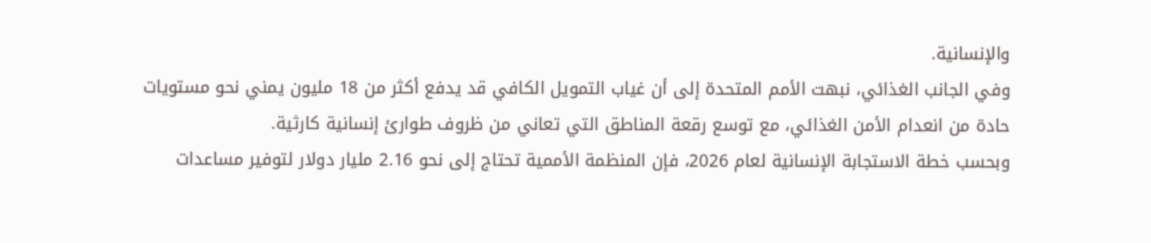والإنسانية.
وفي الجانب الغذائي، نبهت الأمم المتحدة إلى أن غياب التمويل الكافي قد يدفع أكثر من 18 مليون يمني نحو مستويات حادة من انعدام الأمن الغذائي، مع توسع رقعة المناطق التي تعاني من ظروف طوارئ إنسانية كارثية.
وبحسب خطة الاستجابة الإنسانية لعام 2026، فإن المنظمة الأممية تحتاج إلى نحو 2.16 مليار دولار لتوفير مساعدات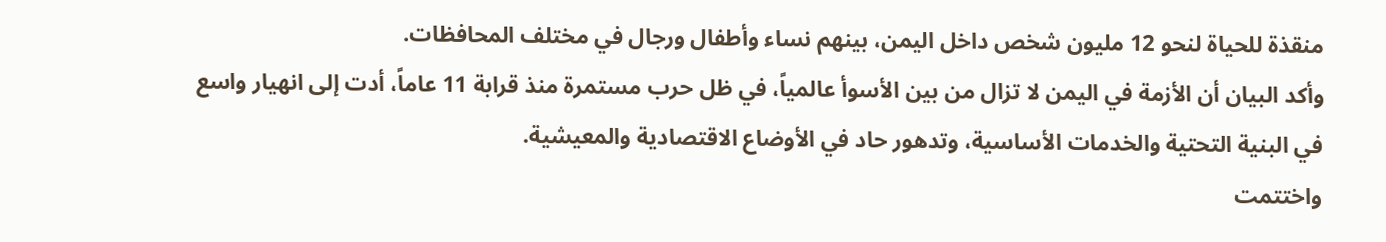منقذة للحياة لنحو 12 مليون شخص داخل اليمن، بينهم نساء وأطفال ورجال في مختلف المحافظات.
وأكد البيان أن الأزمة في اليمن لا تزال من بين الأسوأ عالمياً، في ظل حرب مستمرة منذ قرابة 11 عاماً، أدت إلى انهيار واسع في البنية التحتية والخدمات الأساسية، وتدهور حاد في الأوضاع الاقتصادية والمعيشية.
واختتمت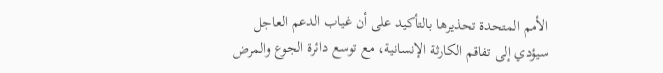الأمم المتحدة تحذيرها بالتأكيد على أن غياب الدعم العاجل سيؤدي إلى تفاقم الكارثة الإنسانية، مع توسع دائرة الجوع والمرض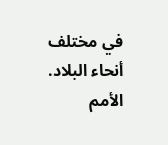في مختلف أنحاء البلاد.
الأمم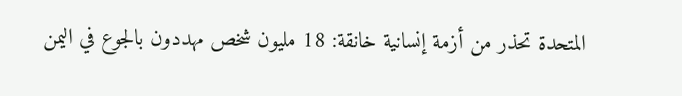المتحدة تحذر من أزمة إنسانية خانقة: 18 مليون شخص مهددون بالجوع في اليمن